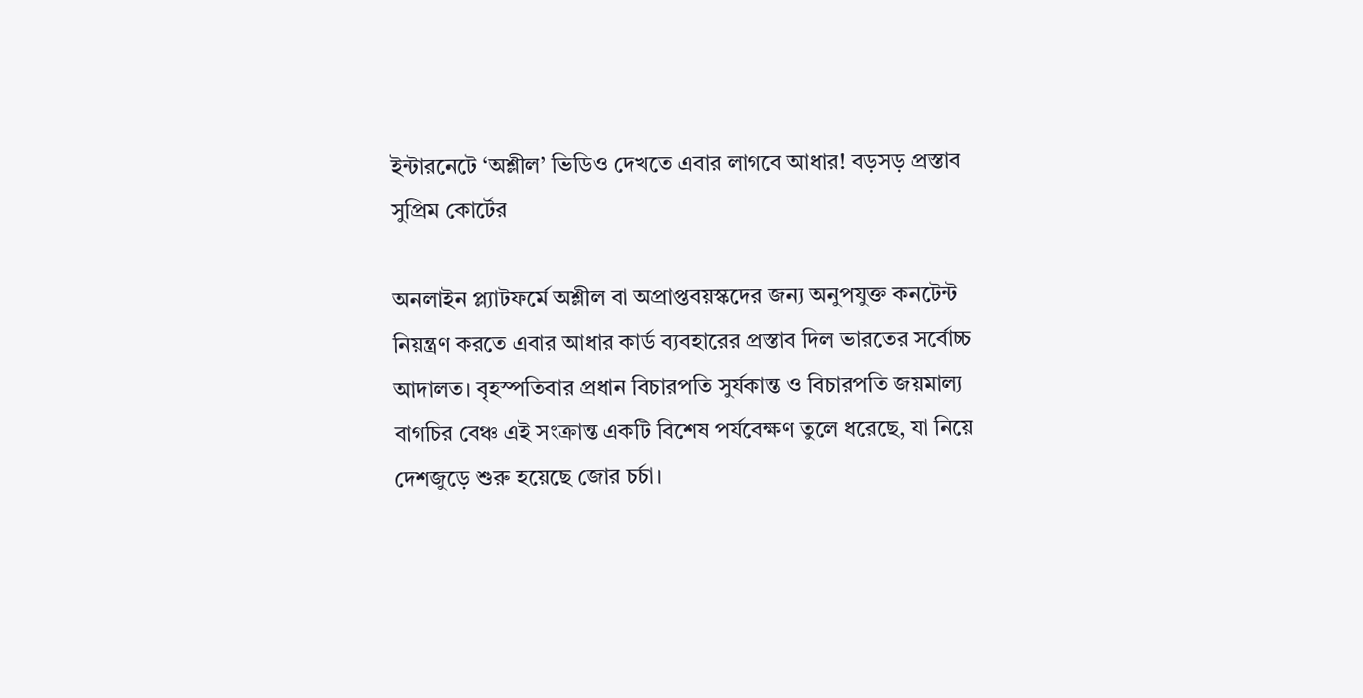ইন্টারনেটে ‘অশ্লীল’ ভিডিও দেখতে এবার লাগবে আধার! বড়সড় প্রস্তাব সুপ্রিম কোর্টের

অনলাইন প্ল্যাটফর্মে অশ্লীল বা অপ্রাপ্তবয়স্কদের জন্য অনুপযুক্ত কনটেন্ট নিয়ন্ত্রণ করতে এবার আধার কার্ড ব্যবহারের প্রস্তাব দিল ভারতের সর্বোচ্চ আদালত। বৃহস্পতিবার প্রধান বিচারপতি সুর্যকান্ত ও বিচারপতি জয়মাল্য বাগচির বেঞ্চ এই সংক্রান্ত একটি বিশেষ পর্যবেক্ষণ তুলে ধরেছে, যা নিয়ে দেশজুড়ে শুরু হয়েছে জোর চর্চা।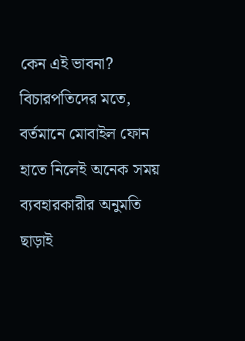কেন এই ভাবনা? বিচারপতিদের মতে, বর্তমানে মোবাইল ফোন হাতে নিলেই অনেক সময় ব্যবহারকারীর অনুমতি ছাড়াই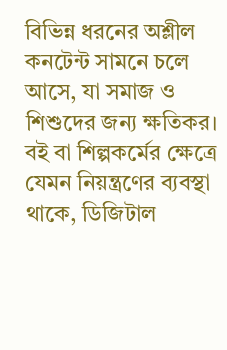বিভিন্ন ধরনের অশ্লীল কনটেন্ট সামনে চলে আসে, যা সমাজ ও শিশুদের জন্য ক্ষতিকর। বই বা শিল্পকর্মের ক্ষেত্রে যেমন নিয়ন্ত্রণের ব্যবস্থা থাকে, ডিজিটাল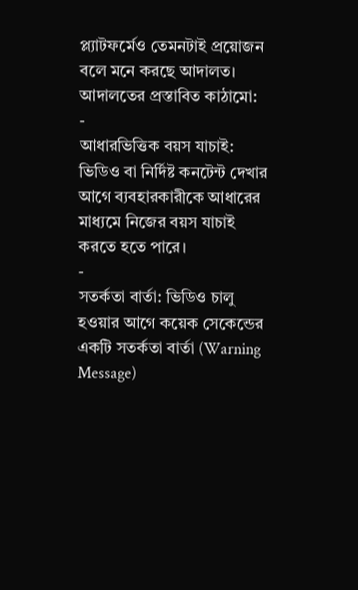প্ল্যাটফর্মেও তেমনটাই প্রয়োজন বলে মনে করছে আদালত।
আদালতের প্রস্তাবিত কাঠামো:
-
আধারভিত্তিক বয়স যাচাই: ভিডিও বা নির্দিষ্ট কনটেন্ট দেখার আগে ব্যবহারকারীকে আধারের মাধ্যমে নিজের বয়স যাচাই করতে হতে পারে।
-
সতর্কতা বার্তা: ভিডিও চালু হওয়ার আগে কয়েক সেকেন্ডের একটি সতর্কতা বার্তা (Warning Message)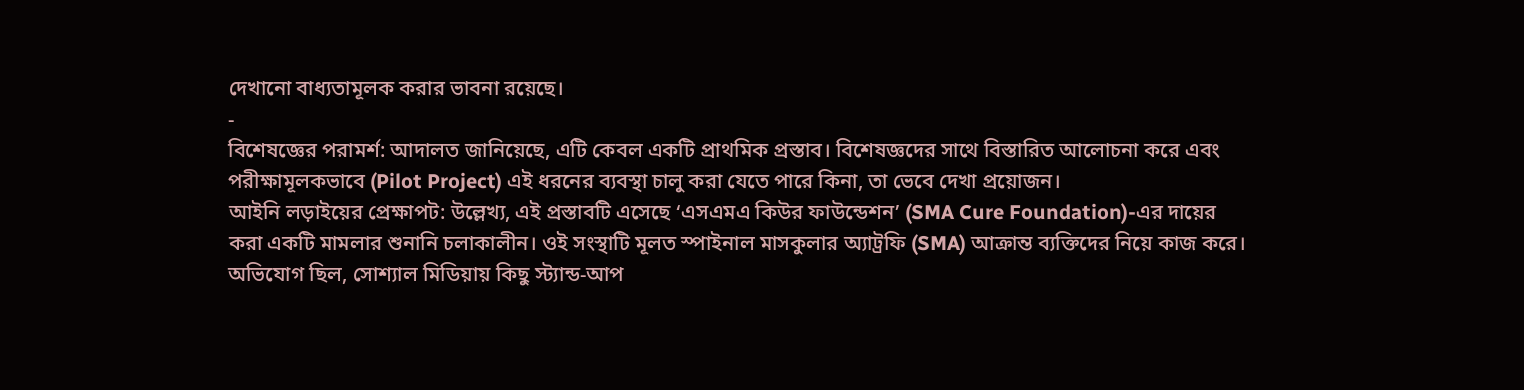দেখানো বাধ্যতামূলক করার ভাবনা রয়েছে।
-
বিশেষজ্ঞের পরামর্শ: আদালত জানিয়েছে, এটি কেবল একটি প্রাথমিক প্রস্তাব। বিশেষজ্ঞদের সাথে বিস্তারিত আলোচনা করে এবং পরীক্ষামূলকভাবে (Pilot Project) এই ধরনের ব্যবস্থা চালু করা যেতে পারে কিনা, তা ভেবে দেখা প্রয়োজন।
আইনি লড়াইয়ের প্রেক্ষাপট: উল্লেখ্য, এই প্রস্তাবটি এসেছে ‘এসএমএ কিউর ফাউন্ডেশন’ (SMA Cure Foundation)-এর দায়ের করা একটি মামলার শুনানি চলাকালীন। ওই সংস্থাটি মূলত স্পাইনাল মাসকুলার অ্যাট্রফি (SMA) আক্রান্ত ব্যক্তিদের নিয়ে কাজ করে। অভিযোগ ছিল, সোশ্যাল মিডিয়ায় কিছু স্ট্যান্ড-আপ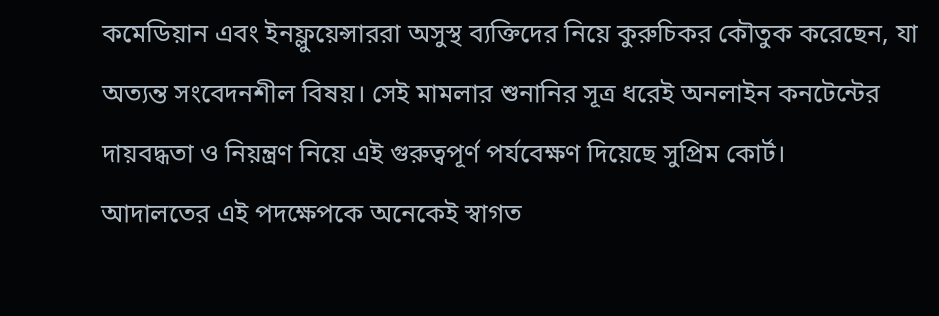কমেডিয়ান এবং ইনফ্লুয়েন্সাররা অসুস্থ ব্যক্তিদের নিয়ে কুরুচিকর কৌতুক করেছেন, যা অত্যন্ত সংবেদনশীল বিষয়। সেই মামলার শুনানির সূত্র ধরেই অনলাইন কনটেন্টের দায়বদ্ধতা ও নিয়ন্ত্রণ নিয়ে এই গুরুত্বপূর্ণ পর্যবেক্ষণ দিয়েছে সুপ্রিম কোর্ট।
আদালতের এই পদক্ষেপকে অনেকেই স্বাগত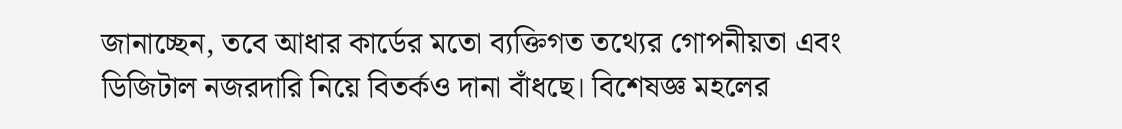জানাচ্ছেন, তবে আধার কার্ডের মতো ব্যক্তিগত তথ্যের গোপনীয়তা এবং ডিজিটাল নজরদারি নিয়ে বিতর্কও দানা বাঁধছে। বিশেষজ্ঞ মহলের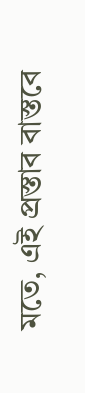মতে, এই প্রস্তাব বাস্তবে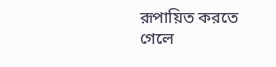রূপায়িত করতে গেলে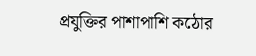প্রযুক্তির পাশাপাশি কঠোর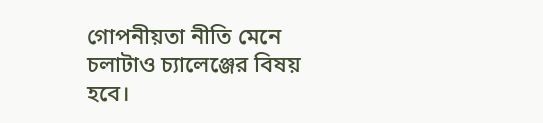গোপনীয়তা নীতি মেনে চলাটাও চ্যালেঞ্জের বিষয় হবে।